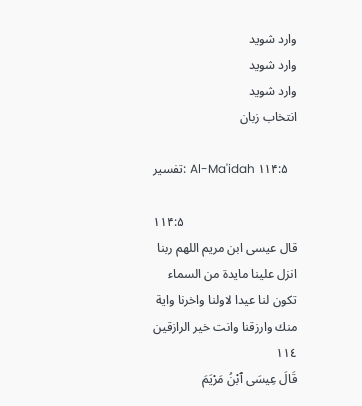وارد شوید
وارد شوید
وارد شوید
انتخاب زبان

تفسیر: Al-Ma'idah ۱۱۴:۵

۱۱۴:۵
قال عيسى ابن مريم اللهم ربنا انزل علينا مايدة من السماء تكون لنا عيدا لاولنا واخرنا واية منك وارزقنا وانت خير الرازقين ١١٤
قَالَ عِيسَى ٱبْنُ مَرْيَمَ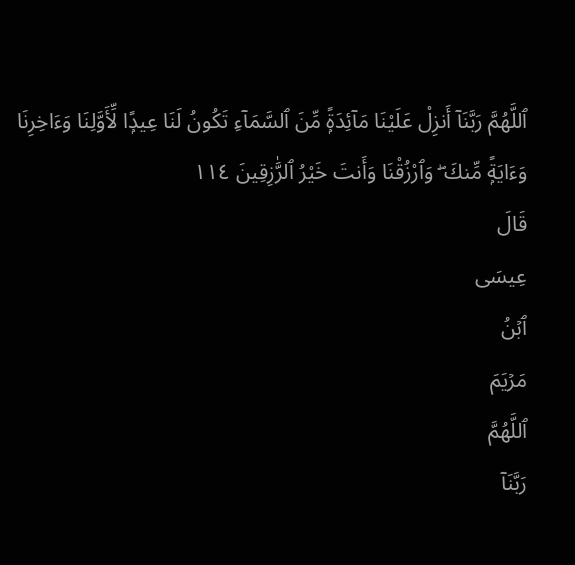ٱللَّهُمَّ رَبَّنَآ أَنزِلْ عَلَيْنَا مَآئِدَةًۭ مِّنَ ٱلسَّمَآءِ تَكُونُ لَنَا عِيدًۭا لِّأَوَّلِنَا وَءَاخِرِنَا وَءَايَةًۭ مِّنكَ ۖ وَٱرْزُقْنَا وَأَنتَ خَيْرُ ٱلرَّٰزِقِينَ ١١٤
قَالَ
عِيسَى
ٱبۡنُ
مَرۡيَمَ
ٱللَّهُمَّ
رَبَّنَآ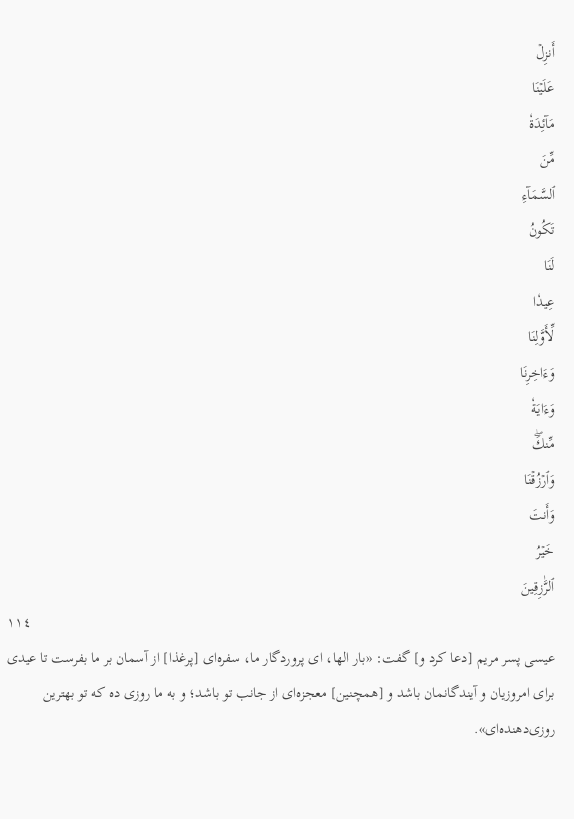أَنزِلۡ
عَلَيۡنَا
مَآئِدَةٗ
مِّنَ
ٱلسَّمَآءِ
تَكُونُ
لَنَا
عِيدٗا
لِّأَوَّلِنَا
وَءَاخِرِنَا
وَءَايَةٗ
مِّنكَۖ
وَٱرۡزُقۡنَا
وَأَنتَ
خَيۡرُ
ٱلرَّٰزِقِينَ
١١٤
عیسی پسر مریم [دعا کرد و] گفت: «بار الها، ای پروردگار ما، سفره‌ای [پرغذا] از آسمان بر ما بفرست تا عیدی برای امروزیان و آیندگانمان باشد و [همچنین] معجزه‌ای از جانب تو باشد؛ و به ما روزی ده که تو بهترین روزی‌دهنده‌ای».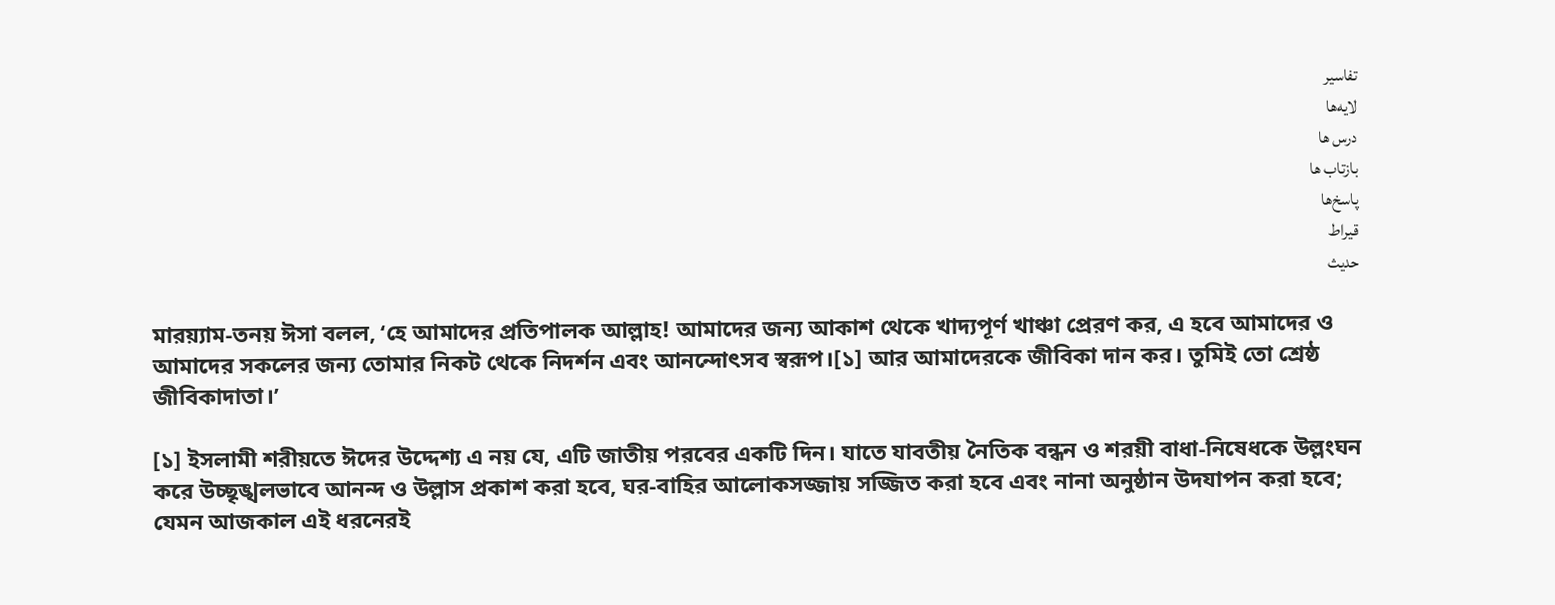تفاسیر
لایه‌ها
درس ها
بازتاب ها
پاسخ‌ها
قیراط
حدیث

মারয়্যাম-তনয় ঈসা বলল, ‘হে আমাদের প্রতিপালক আল্লাহ! আমাদের জন্য আকাশ থেকে খাদ্যপূর্ণ খাঞ্চা প্রেরণ কর, এ হবে আমাদের ও আমাদের সকলের জন্য তোমার নিকট থেকে নিদর্শন এবং আনন্দোৎসব স্বরূপ।[১] আর আমাদেরকে জীবিকা দান কর। তুমিই তো শ্রেষ্ঠ জীবিকাদাতা।’

[১] ইসলামী শরীয়তে ঈদের উদ্দেশ্য এ নয় যে, এটি জাতীয় পরবের একটি দিন। যাতে যাবতীয় নৈতিক বন্ধন ও শরয়ী বাধা-নিষেধকে উল্লংঘন করে উচ্ছৃঙ্খলভাবে আনন্দ ও উল্লাস প্রকাশ করা হবে, ঘর-বাহির আলোকসজ্জায় সজ্জিত করা হবে এবং নানা অনুষ্ঠান উদযাপন করা হবে; যেমন আজকাল এই ধরনেরই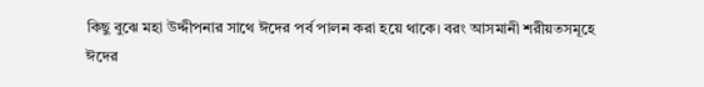কিছু বুঝে মহা উদ্দীপনার সাথে ঈদের পর্ব পালন করা হয়ে থাকে। বরং আসমানী শরীয়তসমূহে ঈদের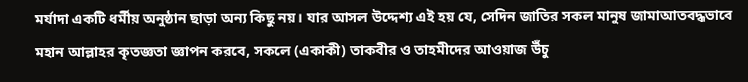মর্যাদা একটি ধর্মীয় অনুষ্ঠান ছাড়া অন্য কিছু নয়। যার আসল উদ্দেশ্য এই হয় যে, সেদিন জাতির সকল মানুষ জামাআতবদ্ধভাবে মহান আল্লাহর কৃতজ্ঞতা জ্ঞাপন করবে, সকলে (একাকী) তাকবীর ও তাহমীদের আওয়াজ উঁচু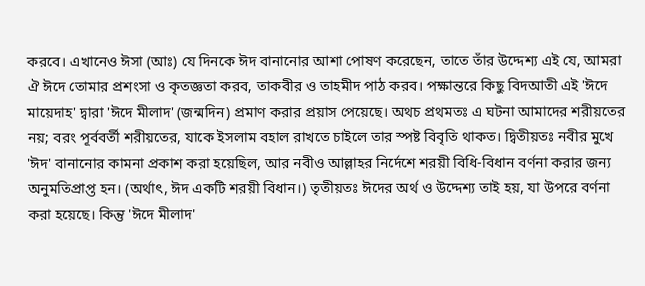করবে। এখানেও ঈসা (আঃ) যে দিনকে ঈদ বানানোর আশা পোষণ করেছেন, তাতে তাঁর উদ্দেশ্য এই যে, আমরা ঐ ঈদে তোমার প্রশংসা ও কৃতজ্ঞতা করব, তাকবীর ও তাহমীদ পাঠ করব। পক্ষান্তরে কিছু বিদআতী এই 'ঈদে মায়েদাহ' দ্বারা 'ঈদে মীলাদ' (জন্মদিন) প্রমাণ করার প্রয়াস পেয়েছে। অথচ প্রথমতঃ এ ঘটনা আমাদের শরীয়তের নয়; বরং পূর্ববর্তী শরীয়তের, যাকে ইসলাম বহাল রাখতে চাইলে তার স্পষ্ট বিবৃতি থাকত। দ্বিতীয়তঃ নবীর মুখে 'ঈদ' বানানোর কামনা প্রকাশ করা হয়েছিল, আর নবীও আল্লাহর নির্দেশে শরয়ী বিধি-বিধান বর্ণনা করার জন্য অনুমতিপ্রাপ্ত হন। (অর্থাৎ, ঈদ একটি শরয়ী বিধান।) তৃতীয়তঃ ঈদের অর্থ ও উদ্দেশ্য তাই হয়, যা উপরে বর্ণনা করা হয়েছে। কিন্তু 'ঈদে মীলাদ'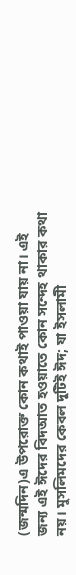(জন্মদিন)এ উপরোক্ত কোন কথাই পাওয়া যায় না। এই জন্য এই ঈদের বিদআত হওয়াতে কোন সন্দেহ থাকার কথা নয়। মুসলিমদের কেবল দুটিই ঈদ; যা ইসলামী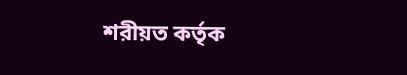শরীয়ত কর্তৃক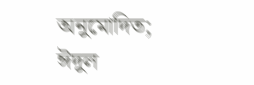অনুমোদিত; ঈদুল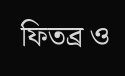ফিতব্র ও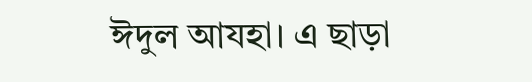ঈদুল আযহা। এ ছাড়া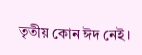তৃতীয় কোন ঈদ নেই।